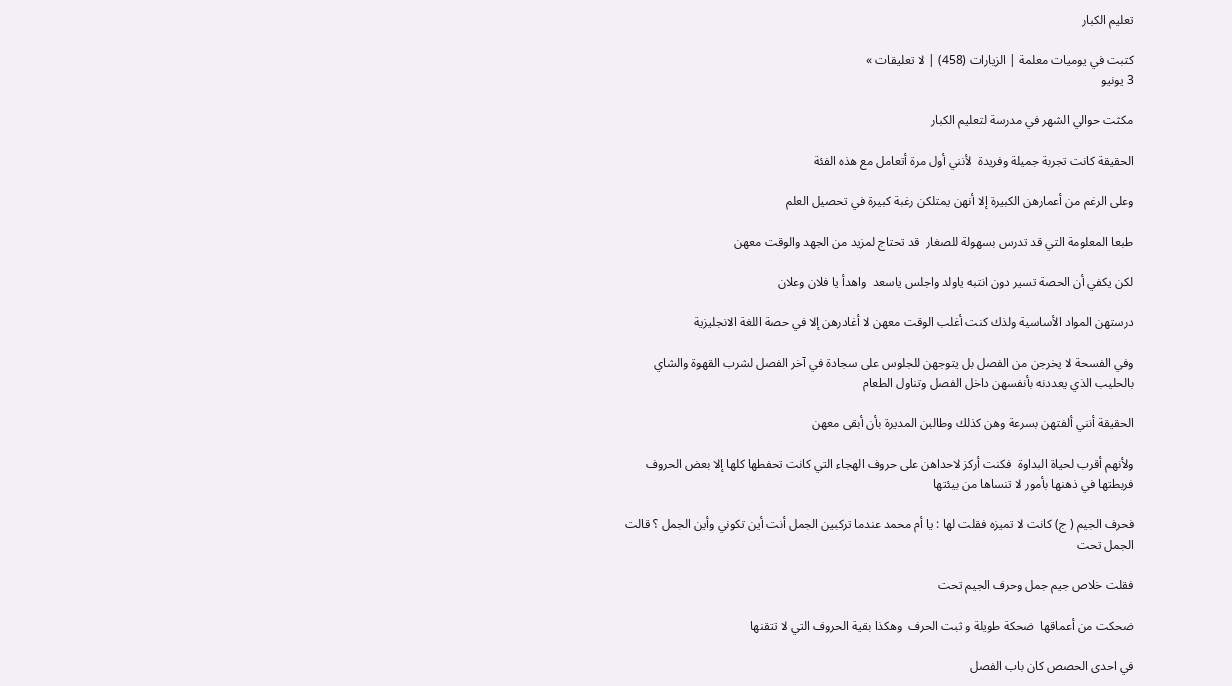تعليم الكبار

كتبت في يوميات معلمة | الزيارات (458) | لا تعليقات »
3 يونيو

مكثت حوالي الشهر في مدرسة لتعليم الكبار

الحقيقة كانت تجربة جميلة وفريدة  لأنني أول مرة أتعامل مع هذه الفئة

وعلى الرغم من أعمارهن الكبيرة إلا أنهن يمتلكن رغبة كبيرة في تحصيل العلم

طبعا المعلومة التي قد تدرس بسهولة للصغار  قد تحتاج لمزيد من الجهد والوقت معهن

لكن يكفي أن الحصة تسير دون انتبه ياولد واجلس ياسعد  واهدأ يا فلان وعلان

درستهن المواد الأساسية ولذك كنت أغلب الوقت معهن لا أغادرهن إلا في حصة اللغة الانجليزية

وفي الفسحة لا يخرجن من الفصل بل يتوجهن للجلوس على سجادة في آخر الفصل لشرب القهوة والشاي بالحليب الذي يعددنه بأنفسهن داخل الفصل وتناول الطعام

الحقيقة أنني ألفتهن بسرعة وهن كذلك وطالبن المديرة بأن أبقى معهن

ولأنهم أقرب لحياة البداوة  فكنت أركز لاحداهن على حروف الهجاء التي كانت تحفطها كلها إلا بعض الحروف فربطتها في ذهنها بأمور لا تنساها من بيئتها

فحرف الجيم ( ج) كانت لا تميزه فقلت لها : يا أم محمد عندما تركبين الجمل أنت أين تكوني وأين الجمل ؟ قالت الجمل تحت

فقلت خلاص جيم جمل وحرف الجيم تحت

ضحكت من أعماقها  ضحكة طويلة و ثبت الحرف  وهكذا بقية الحروف التي لا تتقنها

في احدى الحصص كان باب الفصل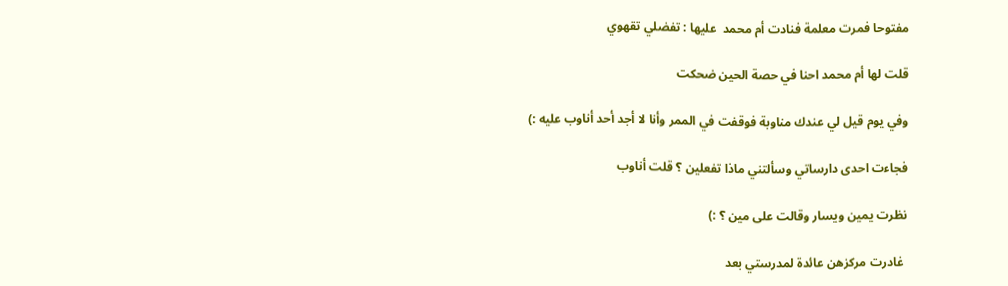مفتوحا فمرت معلمة فنادت أم محمد  عليها : تفضلي تقهوي

قلت لها أم محمد احنا في حصة الحين ضحكت

وفي يوم قيل لي عندك مناوبة فوقفت في الممر وأنا لا أجد أحد أناوب عليه :)

فجاءت احدى دارساتي وسألتني ماذا تفعلين ؟ قلت أناوب

نظرت يمين ويسار وقالت على مين ؟ :)

 غادرت مركزهن عائدة لمدرستي بعد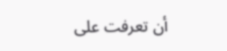أن تعرفت على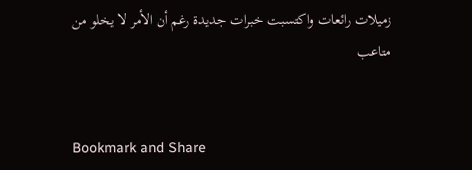زميلات رائعات واكتسبت خبرات جديدة رغم أن الأمر لا يخلو من متاعب


Bookmark and Share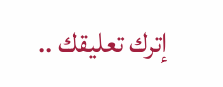إترك تعليقك ..